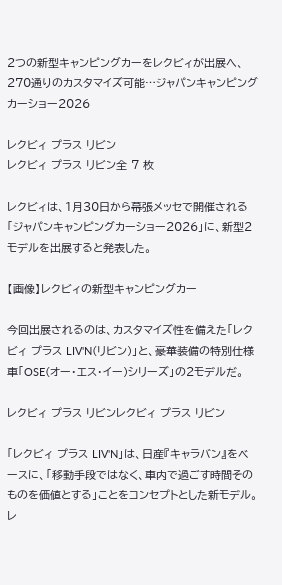2つの新型キャンピングカーをレクビィが出展へ、270通りのカスタマイズ可能…ジャパンキャンピングカーショー2026

レクビィ プラス リビン
レクビィ プラス リビン全 7 枚

レクビィは、1月30日から幕張メッセで開催される「ジャパンキャンピングカーショー2026」に、新型2モデルを出展すると発表した。

【画像】レクビィの新型キャンピングカー

今回出展されるのは、カスタマイズ性を備えた「レクビィ プラス LIV'N(リビン)」と、豪華装備の特別仕様車「OSE(オー・エス・イー)シリーズ」の2モデルだ。

レクビィ プラス リビンレクビィ プラス リビン

「レクビィ プラス LIV'N」は、日産『キャラバン』をベースに、「移動手段ではなく、車内で過ごす時間そのものを価値とする」ことをコンセプトとした新モデル。レ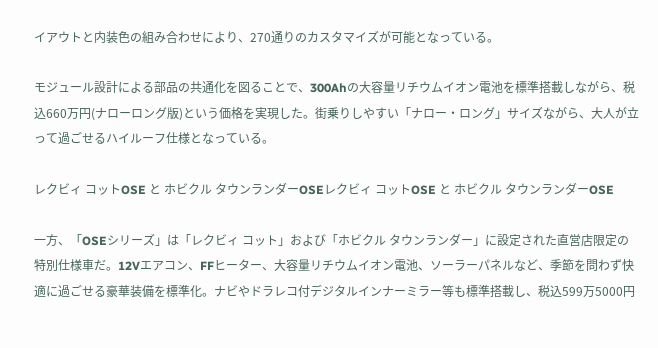イアウトと内装色の組み合わせにより、270通りのカスタマイズが可能となっている。

モジュール設計による部品の共通化を図ることで、300Ahの大容量リチウムイオン電池を標準搭載しながら、税込660万円(ナローロング版)という価格を実現した。街乗りしやすい「ナロー・ロング」サイズながら、大人が立って過ごせるハイルーフ仕様となっている。

レクビィ コットOSE と ホビクル タウンランダーOSEレクビィ コットOSE と ホビクル タウンランダーOSE

一方、「OSEシリーズ」は「レクビィ コット」および「ホビクル タウンランダー」に設定された直営店限定の特別仕様車だ。12Vエアコン、FFヒーター、大容量リチウムイオン電池、ソーラーパネルなど、季節を問わず快適に過ごせる豪華装備を標準化。ナビやドラレコ付デジタルインナーミラー等も標準搭載し、税込599万5000円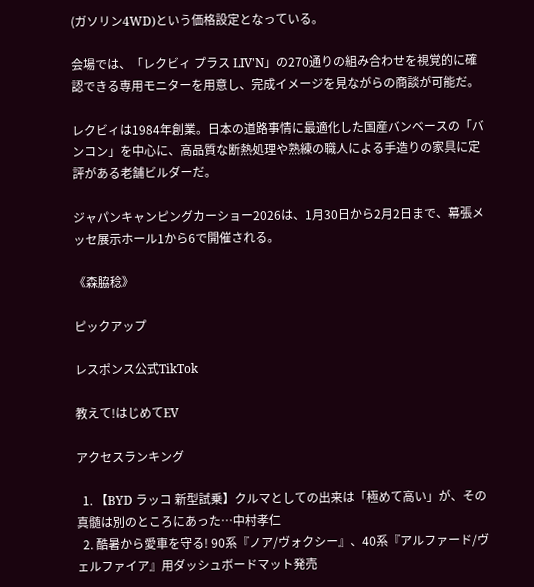(ガソリン4WD)という価格設定となっている。

会場では、「レクビィ プラス LIV'N」の270通りの組み合わせを視覚的に確認できる専用モニターを用意し、完成イメージを見ながらの商談が可能だ。

レクビィは1984年創業。日本の道路事情に最適化した国産バンベースの「バンコン」を中心に、高品質な断熱処理や熟練の職人による手造りの家具に定評がある老舗ビルダーだ。

ジャパンキャンピングカーショー2026は、1月30日から2月2日まで、幕張メッセ展示ホール1から6で開催される。

《森脇稔》

ピックアップ

レスポンス公式TikTok

教えて!はじめてEV

アクセスランキング

  1. 【BYD ラッコ 新型試乗】クルマとしての出来は「極めて高い」が、その真髄は別のところにあった…中村孝仁
  2. 酷暑から愛車を守る! 90系『ノア/ヴォクシー』、40系『アルファード/ヴェルファイア』用ダッシュボードマット発売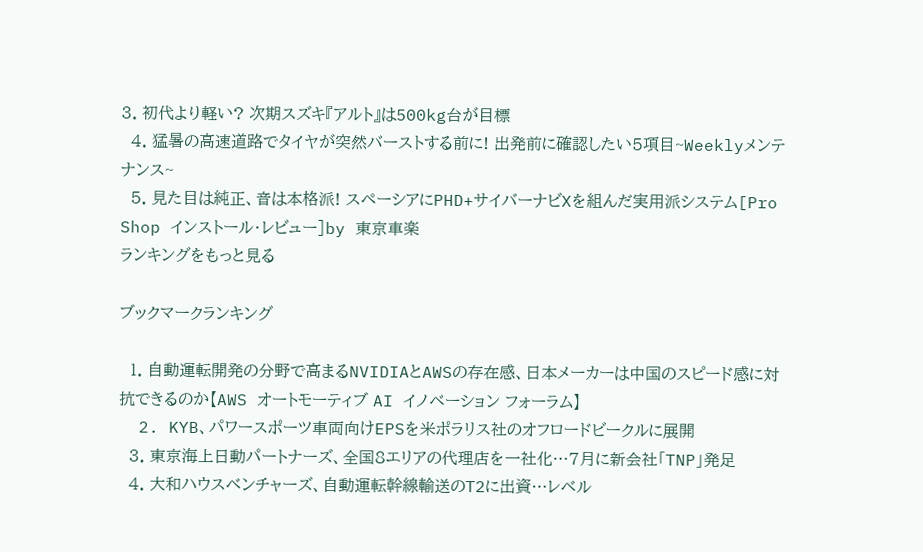3. 初代より軽い? 次期スズキ『アルト』は500kg台が目標
  4. 猛暑の高速道路でタイヤが突然バーストする前に! 出発前に確認したい5項目~Weeklyメンテナンス~
  5. 見た目は純正、音は本格派! スペーシアにPHD+サイバーナビXを組んだ実用派システム[Pro Shop インストール・レビュー]by 東京車楽
ランキングをもっと見る

ブックマークランキング

  1. 自動運転開発の分野で高まるNVIDIAとAWSの存在感、日本メーカーは中国のスピード感に対抗できるのか【AWS オートモーティブ AI イノベーション フォーラム】
  2. KYB、パワースポーツ車両向けEPSを米ポラリス社のオフロードビークルに展開
  3. 東京海上日動パートナーズ、全国8エリアの代理店を一社化…7月に新会社「TNP」発足
  4. 大和ハウスベンチャーズ、自動運転幹線輸送のT2に出資…レベル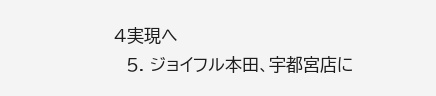4実現へ
  5. ジョイフル本田、宇都宮店に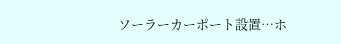ソーラーカーポート設置…ホ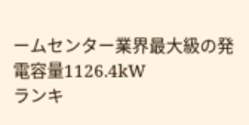ームセンター業界最大級の発電容量1126.4kW
ランキ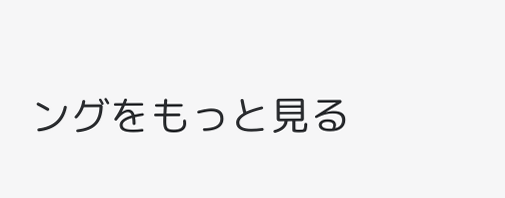ングをもっと見る